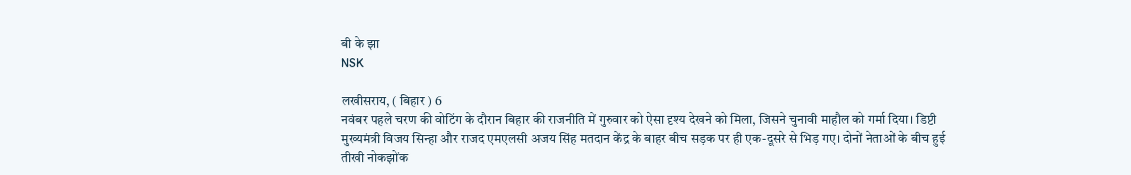बी के झा
NSK

लखीसराय, ( बिहार ) 6
नवंबर पहले चरण की वोटिंग के दौरान बिहार की राजनीति में गुरुवार को ऐसा दृश्य देखने को मिला, जिसने चुनावी माहौल को गर्मा दिया। डिप्टी मुख्यमंत्री विजय सिन्हा और राजद एमएलसी अजय सिंह मतदान केंद्र के बाहर बीच सड़क पर ही एक-दूसरे से भिड़ गए। दोनों नेताओं के बीच हुई तीखी नोकझोंक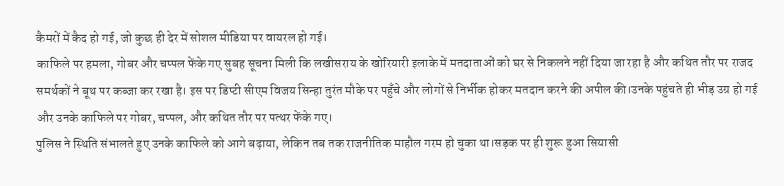कैमरों में कैद हो गई, जो कुछ ही देर में सोशल मीडिया पर वायरल हो गई।
काफिले पर हमला, गोबर और चप्पल फेंके गए सुबह सूचना मिली कि लखीसराय के खोरियारी इलाके में मतदाताओं को घर से निकलने नहीं दिया जा रहा है और कथित तौर पर राजद समर्थकों ने बूथ पर कब्जा कर रखा है। इस पर डिप्टी सीएम विजय सिन्हा तुरंत मौके पर पहुँचे और लोगों से निर्भीक होकर मतदान करने की अपील की।उनके पहुंचते ही भीड़ उग्र हो गई और उनके काफिले पर गोबर, चप्पल, और कथित तौर पर पत्थर फेंके गए।
पुलिस ने स्थिति संभालते हुए उनके काफिले को आगे बढ़ाया, लेकिन तब तक राजनीतिक माहौल गरम हो चुका था।सड़क पर ही शुरू हुआ सियासी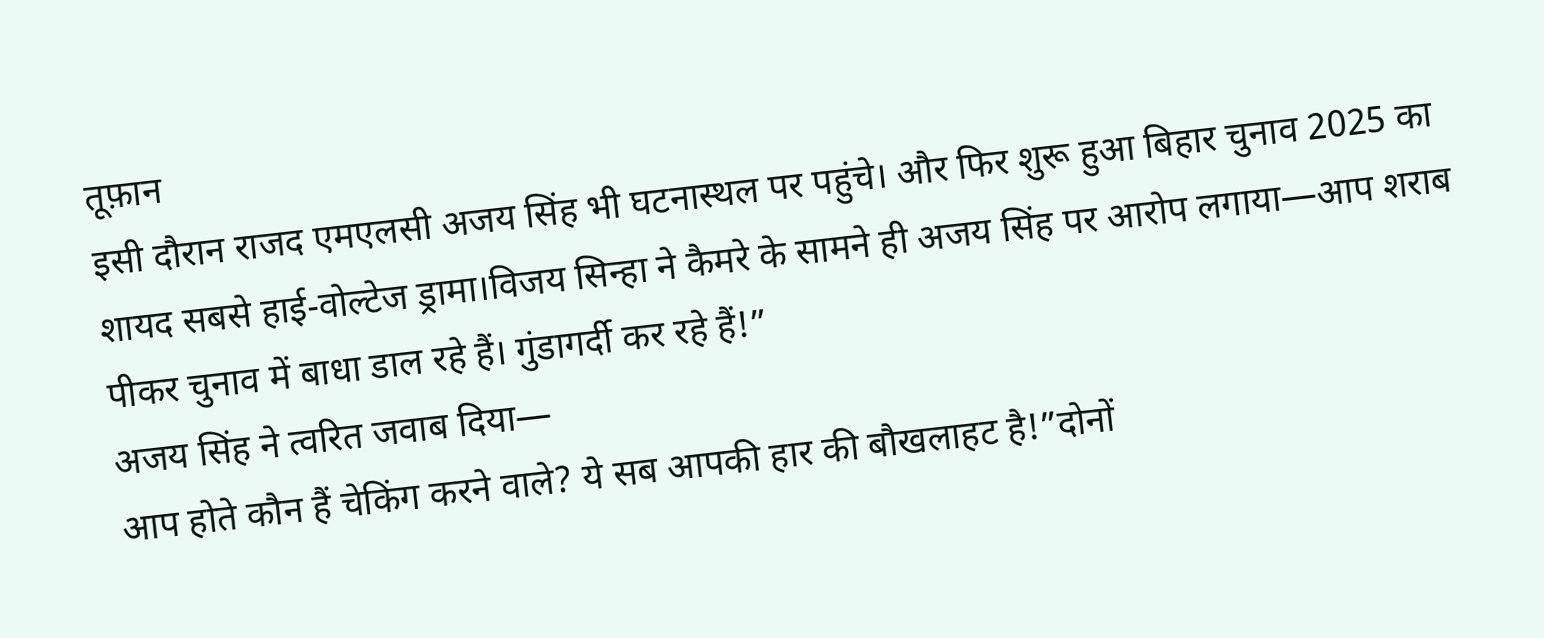तूफ़ान
इसी दौरान राजद एमएलसी अजय सिंह भी घटनास्थल पर पहुंचे। और फिर शुरू हुआ बिहार चुनाव 2025 का शायद सबसे हाई-वोल्टेज ड्रामा।विजय सिन्हा ने कैमरे के सामने ही अजय सिंह पर आरोप लगाया—आप शराब पीकर चुनाव में बाधा डाल रहे हैं। गुंडागर्दी कर रहे हैं!”
अजय सिंह ने त्वरित जवाब दिया—
आप होते कौन हैं चेकिंग करने वाले? ये सब आपकी हार की बौखलाहट है!”दोनों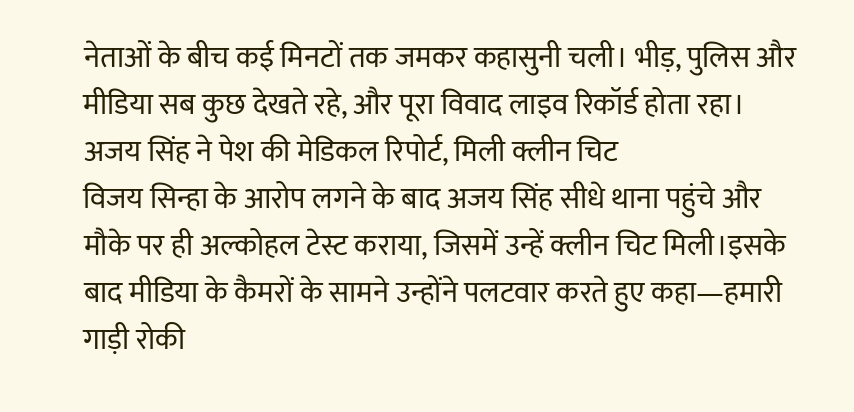नेताओं के बीच कई मिनटों तक जमकर कहासुनी चली। भीड़, पुलिस और मीडिया सब कुछ देखते रहे, और पूरा विवाद लाइव रिकॉर्ड होता रहा।
अजय सिंह ने पेश की मेडिकल रिपोर्ट, मिली क्लीन चिट
विजय सिन्हा के आरोप लगने के बाद अजय सिंह सीधे थाना पहुंचे और मौके पर ही अल्कोहल टेस्ट कराया, जिसमें उन्हें क्लीन चिट मिली।इसके बाद मीडिया के कैमरों के सामने उन्होंने पलटवार करते हुए कहा—हमारी गाड़ी रोकी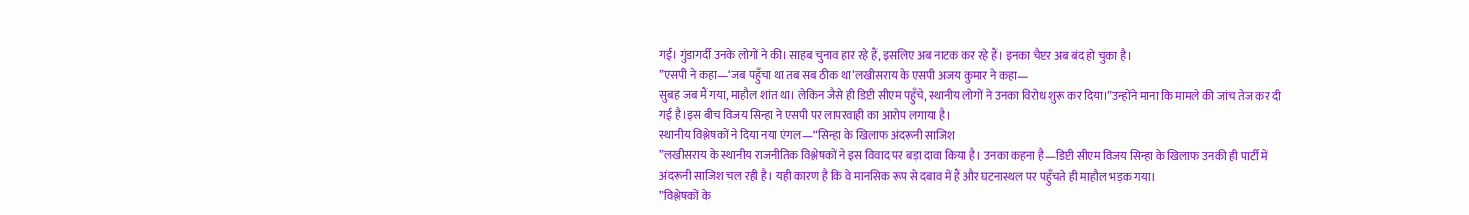गई। गुंडागर्दी उनके लोगों ने की। साहब चुनाव हार रहे हैं, इसलिए अब नाटक कर रहे हैं। इनका चैप्टर अब बंद हो चुका है।
”एसपी ने कहा—‘जब पहुँचा था तब सब ठीक था’लखीसराय के एसपी अजय कुमार ने कहा—
सुबह जब मैं गया, माहौल शांत था। लेकिन जैसे ही डिप्टी सीएम पहुँचे, स्थानीय लोगों ने उनका विरोध शुरू कर दिया।”उन्होंने माना कि मामले की जांच तेज कर दी गई है।इस बीच विजय सिन्हा ने एसपी पर लापरवाही का आरोप लगाया है।
स्थानीय विश्लेषकों ने दिया नया एंगल—“सिन्हा के खिलाफ अंदरूनी साजिश
”लखीसराय के स्थानीय राजनीतिक विश्लेषकों ने इस विवाद पर बड़ा दावा किया है। उनका कहना है—डिप्टी सीएम विजय सिन्हा के खिलाफ उनकी ही पार्टी में अंदरूनी साजिश चल रही है। यही कारण है कि वे मानसिक रूप से दबाव में हैं और घटनास्थल पर पहुँचते ही माहौल भड़क गया।
”विश्लेषकों के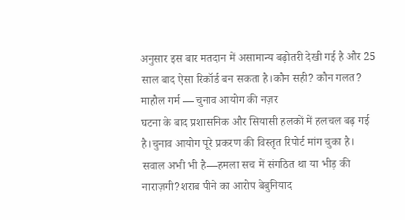अनुसार इस बार मतदान में असामान्य बढ़ोतरी देखी गई है और 25 साल बाद ऐसा रिकॉर्ड बन सकता है।कौन सही? कौन गलत?
माहौल गर्म — चुनाव आयोग की नज़र
घटना के बाद प्रशासनिक और सियासी हलकों में हलचल बढ़ गई है।चुनाव आयोग पूरे प्रकरण की विस्तृत रिपोर्ट मांग चुका है।
सवाल अभी भी है—हमला सच में संगठित था या भीड़ की नाराज़गी?शराब पीने का आरोप बेबुनियाद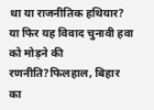था या राजनीतिक हथियार?
या फिर यह विवाद चुनावी हवा को मोड़ने की रणनीति?फिलहाल, बिहार का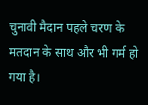चुनावी मैदान पहले चरण के मतदान के साथ और भी गर्म हो गया है।